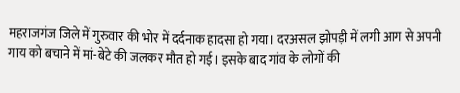महराजगंज जिले में गुरुवार की भोर में दर्दनाक हादसा हो गया। दरअसल झोपड़ी में लगी आग से अपनी गाय को बचाने में मां-बेटे की जलकर मौत हो गई। इसके बाद गांव के लोगों की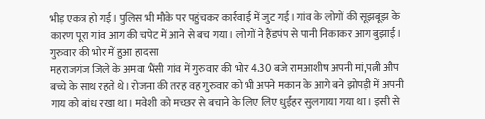भीड़ एकत्र हो गई। पुलिस भी मौके पर पहुंचकर कार्रवाई में जुट गई। गांव के लोगों की सूझबूझ के कारण पूरा गांव आग की चपेट में आने से बच गया। लोगों ने हैंडपंप से पानी निकाकर आग बुझाई।
गुरुवार की भोर में हुआ हादसा
महराजगंज जिले के अमवा भैंसी गांव में गुरुवार की भोर 4.30 बजे रामआशीष अपनी मां,पत्नी औप बच्चे के साथ रहते थे। रोजना की तरह वह गुरुवार को भी अपने मकान के आगे बने झोपड़ी में अपनी गाय को बांध रखा था। मवेशी को मच्छर से बचाने के लिए लिए धुईंहर सुलगाया गया था। इसी से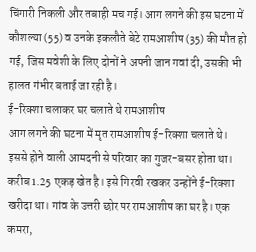चिंगारी निकली और तबाही मच गई। आग लगने की इस घटना में कौशल्या (55) व उनके इकलौते बेटे रामआशीष (35) की मौत हो गई, जिस मवेशी के लिए दोनों ने अपनी जान गवां दी, उसकी भी हालत गंभीर बताई जा रही है।
ई-रिक्शा चलाकर घर चलाते थे रामआशीष
आग लगने की घटना में मृत रामआशीष ई-रिक्शा चलाते थे। इससे होने वाली आमदनी से परिवार का गुजर-बसर होता था। करीब 1.25 एकड़ खेत है। इसे गिरवी रखकर उन्होंने ई-रिक्शा खरीदा था। गांव के उत्तरी छोर पर रामआशीष का घर है। एक कमरा,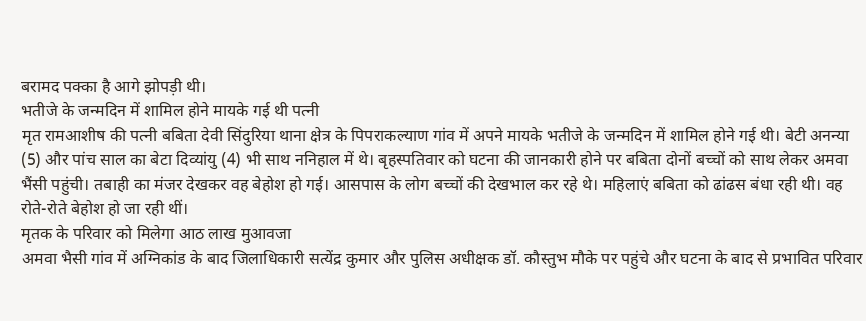बरामद पक्का है आगे झोपड़ी थी।
भतीजे के जन्मदिन में शामिल होने मायके गई थी पत्नी
मृत रामआशीष की पत्नी बबिता देवी सिंदुरिया थाना क्षेत्र के पिपराकल्याण गांव में अपने मायके भतीजे के जन्मदिन में शामिल होने गई थी। बेटी अनन्या (5) और पांच साल का बेटा दिव्यांयु (4) भी साथ ननिहाल में थे। बृहस्पतिवार को घटना की जानकारी होने पर बबिता दोनों बच्चों को साथ लेकर अमवा भैंसी पहुंची। तबाही का मंजर देखकर वह बेहोश हो गई। आसपास के लोग बच्चों की देखभाल कर रहे थे। महिलाएं बबिता को ढांढस बंधा रही थी। वह रोते-रोते बेहोश हो जा रही थीं।
मृतक के परिवार को मिलेगा आठ लाख मुआवजा
अमवा भैसी गांव में अग्निकांड के बाद जिलाधिकारी सत्येंद्र कुमार और पुलिस अधीक्षक डॉ. कौस्तुभ मौके पर पहुंचे और घटना के बाद से प्रभावित परिवार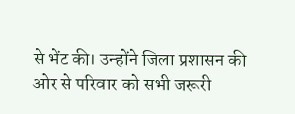से भेंट की। उन्होंने जिला प्रशासन की ओर से परिवार को सभी जरूरी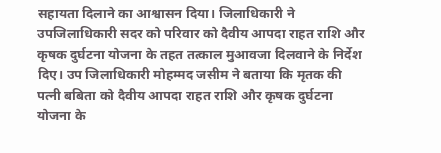सहायता दिलाने का आश्वासन दिया। जिलाधिकारी ने उपजिलाधिकारी सदर को परिवार को दैवीय आपदा राहत राशि और कृषक दुर्घटना योजना के तहत तत्काल मुआवजा दिलवाने के निर्देश दिए। उप जिलाधिकारी मोहम्मद जसीम ने बताया कि मृतक की पत्नी बबिता को दैवीय आपदा राहत राशि और कृषक दुर्घटना योजना के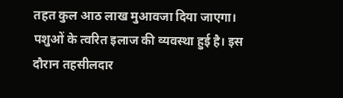तहत कुल आठ लाख मुआवजा दिया जाएगा। पशुओं के त्वरित इलाज की व्यवस्था हुई है। इस दौरान तहसीलदार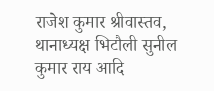राजेश कुमार श्रीवास्तव, थानाध्यक्ष भिटौली सुनील कुमार राय आदि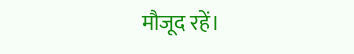मौजूद रहें।